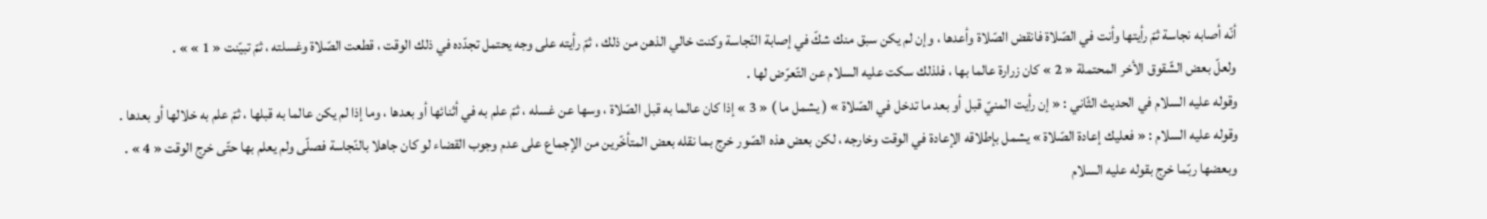أنّه أصابه نجاسة ثمّ رأيتها وأنت في الصّلاة فانقض الصّلاة وأعدها ، وإن لم يكن سبق منك شكّ في إصابة النّجاسة وكنت خالي الذهن من ذلك ، ثمّ رأيته على وجه يحتمل تجدّده في ذلك الوقت ، قطعت الصّلاة وغسلته ، ثمّ تبيّنت « 1 » » .
ولعلّ بعض الشّقوق الأخر المحتملة « 2 » كان زرارة عالما بها ، فلذلك سكت عليه السلام عن التّعرّض لها .
وقوله عليه السلام في الحديث الثّاني : « إن رأيت المنيّ قبل أو بعد ما تدخل في الصّلاة » ( يشمل ما ) « 3 » إذا كان عالما به قبل الصّلاة ، وسها عن غسله ، ثمّ علم به في أثنائها أو بعدها ، وما إذا لم يكن عالما به قبلها ، ثمّ علم به خلالها أو بعدها .
وقوله عليه السلام : « فعليك إعادة الصّلاة » يشمل بإطلاقه الإعادة في الوقت وخارجه ، لكن بعض هذه الصّور خرج بما نقله بعض المتأخّرين من الإجماع على عدم وجوب القضاء لو كان جاهلا بالنّجاسة فصلّى ولم يعلم بها حتّى خرج الوقت « 4 » .
وبعضها ربّما خرج بقوله عليه السلام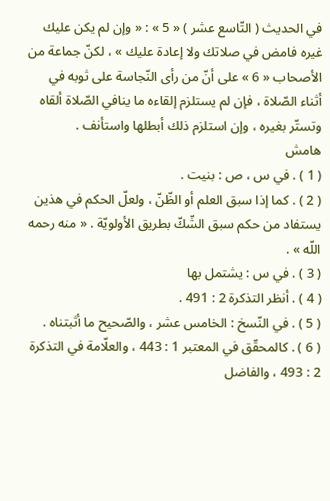في الحديث ( التّاسع عشر ) « 5 » : « وإن لم يكن عليك غيره فامض في صلاتك ولا إعادة عليك » ، لكنّ جماعة من الأصحاب « 6 » على أنّ من رأى النّجاسة على ثوبه في أثناء الصّلاة ، فإن لم يستلزم إلقاءه ما ينافي الصّلاة ألقاه وتستّر بغيره ، وإن استلزم ذلك أبطلها واستأنف .
هامش
( 1 ) . في س ، ص : بنيت .
( 2 ) . كما إذا سبق العلم أو الظّنّ ، ولعلّ الحكم في هذين يستفاد من حكم سبق الشّكّ بطريق الأولويّة . « منه رحمه اللّه » .
( 3 ) . في س : يشتمل بها
( 4 ) . أنظر التذكرة 2 : 491 .
( 5 ) . في النّسخ : الخامس عشر ، والصّحيح ما أثبتناه .
( 6 ) . كالمحقّق في المعتبر 1 : 443 ، والعلّامة في التذكرة 2 : 493 ، والفاضل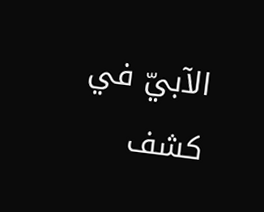الآبيّ في كشف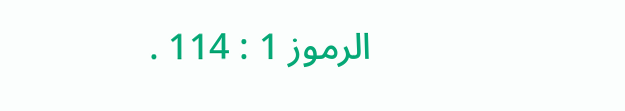الرموز 1 : 114 .